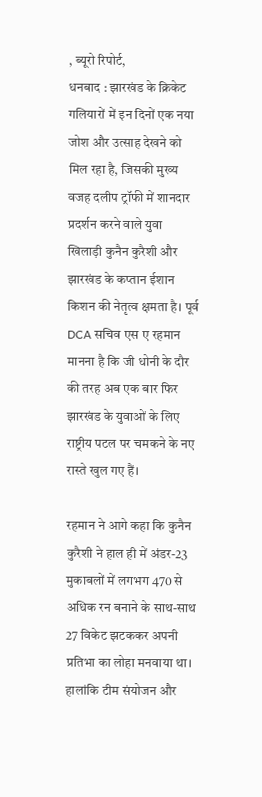, ब्यूरो रिपोर्ट,
धनबाद : झारखंड के क्रिकेट गलियारों में इन दिनों एक नया जोश और उत्साह देखने को मिल रहा है, जिसकी मुख्य वजह दलीप ट्रॉफी में शानदार प्रदर्शन करने वाले युवा खिलाड़ी कुनैन कुरैशी और झारखंड के कप्तान ईशान किशन की नेतृत्व क्षमता है। पूर्व DCA सचिव एस ए रहमान मानना है कि जी धोनी के दौर की तरह अब एक बार फिर झारखंड के युवाओं के लिए राष्ट्रीय पटल पर चमकने के नए रास्ते खुल गए हैं।

रहमान ने आगे कहा कि कुनैन कुरैशी ने हाल ही में अंडर-23 मुकाबलों में लगभग 470 से अधिक रन बनाने के साथ-साथ 27 विकेट झटककर अपनी प्रतिभा का लोहा मनवाया था। हालांकि टीम संयोजन और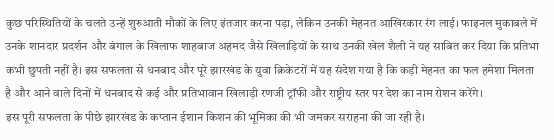कुछ परिस्थितियों के चलते उन्हें शुरुआती मौकों के लिए इंतजार करना पड़ा, लेकिन उनकी मेहनत आखिरकार रंग लाई। फाइनल मुकाबले में उनके शानदार प्रदर्शन और बंगाल के खिलाफ शाहबाज अहमद जैसे खिलाड़ियों के साथ उनकी खेल शैली ने यह साबित कर दिया कि प्रतिभा कभी छुपती नहीं है। इस सफलता से धनबाद और पूरे झारखंड के युवा क्रिकेटरों में यह संदेश गया है कि कड़ी मेहनत का फल हमेशा मिलता है और आने वाले दिनों में धनबाद से कई और प्रतिभावान खिलाड़ी रणजी ट्रॉफी और राष्ट्रीय स्तर पर देश का नाम रोशन करेंगे।
इस पूरी सफलता के पीछे झारखंड के कप्तान ईशान किशन की भूमिका की भी जमकर सराहना की जा रही है।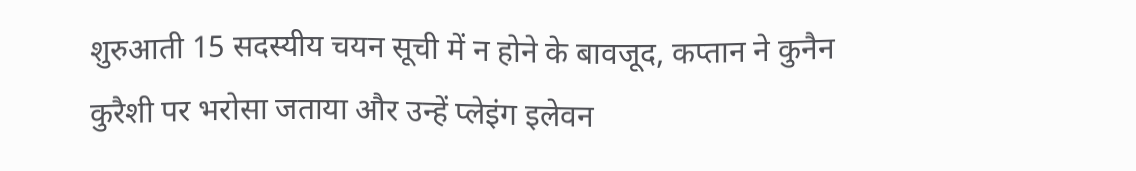शुरुआती 15 सदस्यीय चयन सूची में न होने के बावजूद, कप्तान ने कुनैन कुरैशी पर भरोसा जताया और उन्हें प्लेइंग इलेवन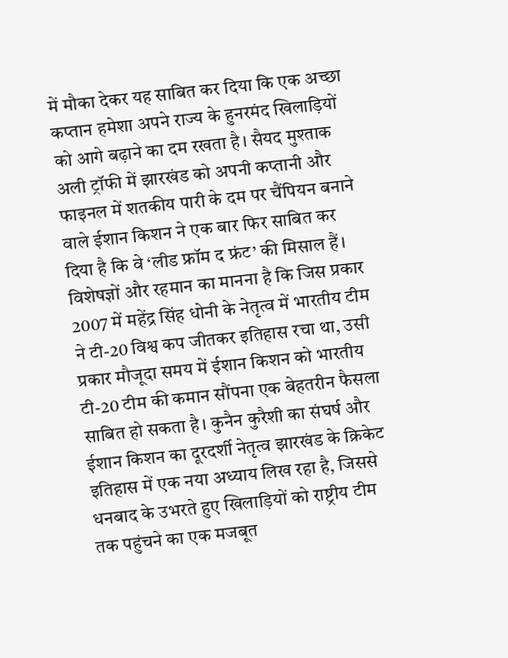में मौका देकर यह साबित कर दिया कि एक अच्छा कप्तान हमेशा अपने राज्य के हुनरमंद खिलाड़ियों को आगे बढ़ाने का दम रखता है। सैयद मुश्ताक अली ट्रॉफी में झारखंड को अपनी कप्तानी और फाइनल में शतकीय पारी के दम पर चैंपियन बनाने वाले ईशान किशन ने एक बार फिर साबित कर दिया है कि वे ‘लीड फ्रॉम द फ्रंट’ की मिसाल हैं।
विशेषज्ञों और रहमान का मानना है कि जिस प्रकार 2007 में महेंद्र सिंह धोनी के नेतृत्व में भारतीय टीम ने टी-20 विश्व कप जीतकर इतिहास रचा था, उसी प्रकार मौजूदा समय में ईशान किशन को भारतीय टी-20 टीम की कमान सौंपना एक बेहतरीन फैसला साबित हो सकता है। कुनैन कुरैशी का संघर्ष और ईशान किशन का दूरदर्शी नेतृत्व झारखंड के क्रिकेट इतिहास में एक नया अध्याय लिख रहा है, जिससे धनबाद के उभरते हुए खिलाड़ियों को राष्ट्रीय टीम तक पहुंचने का एक मजबूत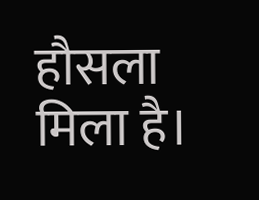हौसला मिला है।